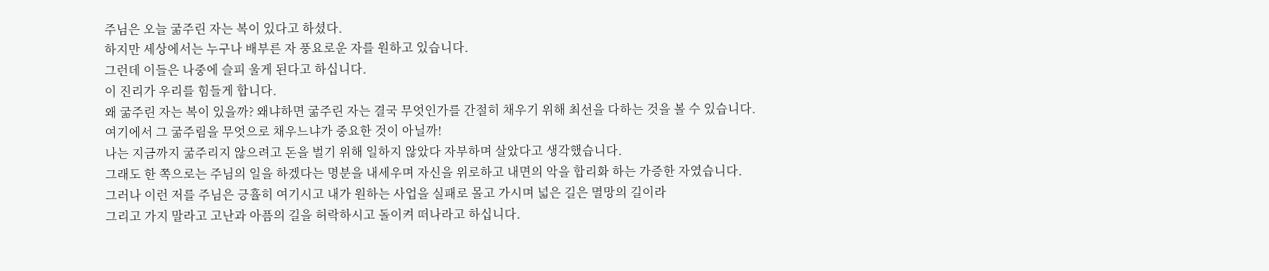주님은 오늘 굶주린 자는 복이 있다고 하셨다.
하지만 세상에서는 누구나 배부른 자 풍요로운 자를 원하고 있습니다.
그런데 이들은 나중에 슬피 울게 된다고 하십니다.
이 진리가 우리를 힘들게 합니다.
왜 굶주린 자는 복이 있을까? 왜냐하면 굶주린 자는 결국 무엇인가를 간절히 채우기 위해 최선을 다하는 것을 볼 수 있습니다.
여기에서 그 굶주림을 무엇으로 채우느냐가 중요한 것이 아닐까!
나는 지금까지 굶주리지 않으려고 돈을 벌기 위해 일하지 않았다 자부하며 살았다고 생각했습니다.
그래도 한 쪽으로는 주님의 일을 하겠다는 명분을 내세우며 자신을 위로하고 내면의 악을 합리화 하는 가증한 자였습니다.
그러나 이런 저를 주님은 긍휼히 여기시고 내가 원하는 사업을 실패로 몰고 가시며 넓은 길은 멸망의 길이라
그리고 가지 말라고 고난과 아픔의 길을 허락하시고 돌이켜 떠나라고 하십니다.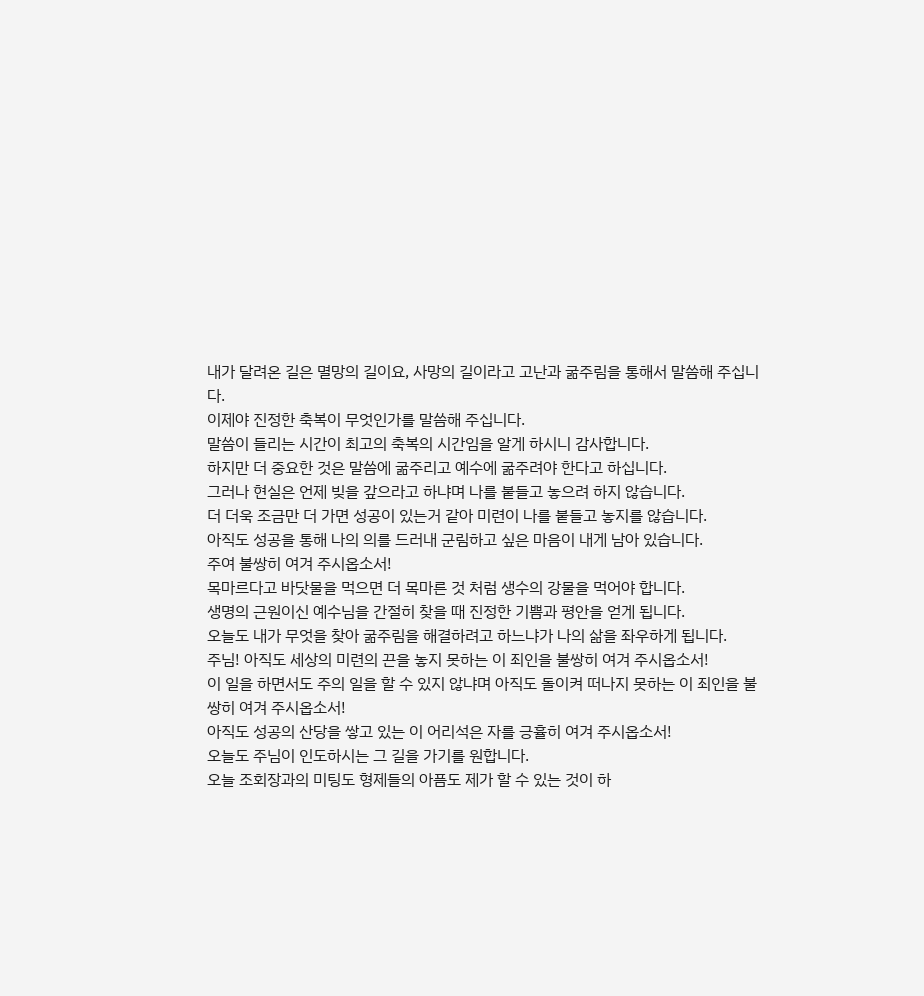내가 달려온 길은 멸망의 길이요, 사망의 길이라고 고난과 굶주림을 통해서 말씀해 주십니다.
이제야 진정한 축복이 무엇인가를 말씀해 주십니다.
말씀이 들리는 시간이 최고의 축복의 시간임을 알게 하시니 감사합니다.
하지만 더 중요한 것은 말씀에 굶주리고 예수에 굶주려야 한다고 하십니다.
그러나 현실은 언제 빚을 갚으라고 하냐며 나를 붙들고 놓으려 하지 않습니다.
더 더욱 조금만 더 가면 성공이 있는거 같아 미련이 나를 붙들고 놓지를 않습니다.
아직도 성공을 통해 나의 의를 드러내 군림하고 싶은 마음이 내게 남아 있습니다.
주여 불쌍히 여겨 주시옵소서!
목마르다고 바닷물을 먹으면 더 목마른 것 처럼 생수의 강물을 먹어야 합니다.
생명의 근원이신 예수님을 간절히 찾을 때 진정한 기쁨과 평안을 얻게 됩니다.
오늘도 내가 무엇을 찾아 굶주림을 해결하려고 하느냐가 나의 삶을 좌우하게 됩니다.
주님! 아직도 세상의 미련의 끈을 놓지 못하는 이 죄인을 불쌍히 여겨 주시옵소서!
이 일을 하면서도 주의 일을 할 수 있지 않냐며 아직도 돌이켜 떠나지 못하는 이 죄인을 불쌍히 여겨 주시옵소서!
아직도 성공의 산당을 쌓고 있는 이 어리석은 자를 긍휼히 여겨 주시옵소서!
오늘도 주님이 인도하시는 그 길을 가기를 원합니다.
오늘 조회장과의 미팅도 형제들의 아픔도 제가 할 수 있는 것이 하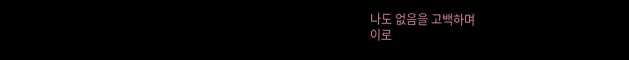나도 없음을 고백하며
이로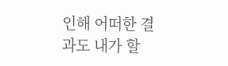인해 어떠한 결과도 내가 할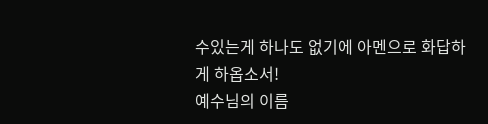수있는게 하나도 없기에 아멘으로 화답하게 하옵소서!
예수님의 이름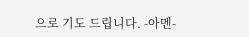으로 기도 드립니다. -아멘-